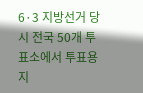6·3 지방선거 당시 전국 50개 투표소에서 투표용지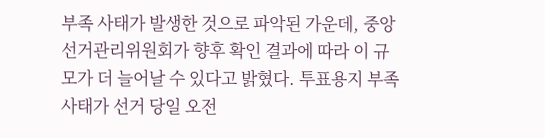부족 사태가 발생한 것으로 파악된 가운데, 중앙선거관리위원회가 향후 확인 결과에 따라 이 규모가 더 늘어날 수 있다고 밝혔다. 투표용지 부족 사태가 선거 당일 오전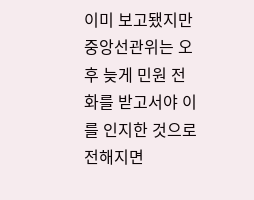이미 보고됐지만 중앙선관위는 오후 늦게 민원 전화를 받고서야 이를 인지한 것으로 전해지면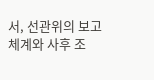서, 선관위의 보고 체계와 사후 조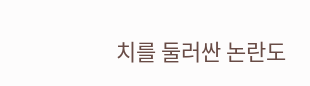치를 둘러싼 논란도